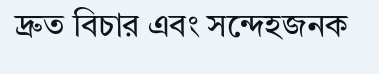দ্রুত বিচার এবং সন্দেহজনক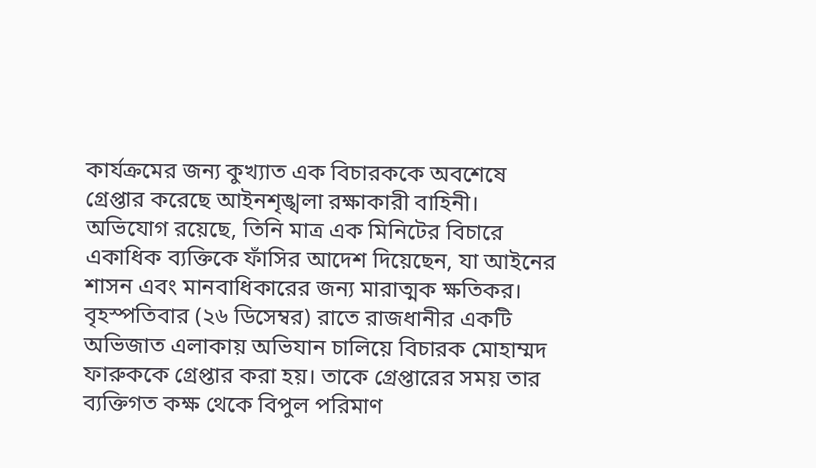কার্যক্রমের জন্য কুখ্যাত এক বিচারককে অবশেষে গ্রেপ্তার করেছে আইনশৃঙ্খলা রক্ষাকারী বাহিনী। অভিযোগ রয়েছে, তিনি মাত্র এক মিনিটের বিচারে একাধিক ব্যক্তিকে ফাঁসির আদেশ দিয়েছেন, যা আইনের শাসন এবং মানবাধিকারের জন্য মারাত্মক ক্ষতিকর।
বৃহস্পতিবার (২৬ ডিসেম্বর) রাতে রাজধানীর একটি অভিজাত এলাকায় অভিযান চালিয়ে বিচারক মোহাম্মদ ফারুককে গ্রেপ্তার করা হয়। তাকে গ্রেপ্তারের সময় তার ব্যক্তিগত কক্ষ থেকে বিপুল পরিমাণ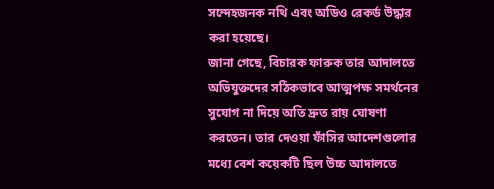সন্দেহজনক নথি এবং অডিও রেকর্ড উদ্ধার করা হয়েছে।
জানা গেছে, বিচারক ফারুক তার আদালতে অভিযুক্তদের সঠিকভাবে আত্মপক্ষ সমর্থনের সুযোগ না দিয়ে অতি দ্রুত রায় ঘোষণা করতেন। তার দেওয়া ফাঁসির আদেশগুলোর মধ্যে বেশ কয়েকটি ছিল উচ্চ আদালতে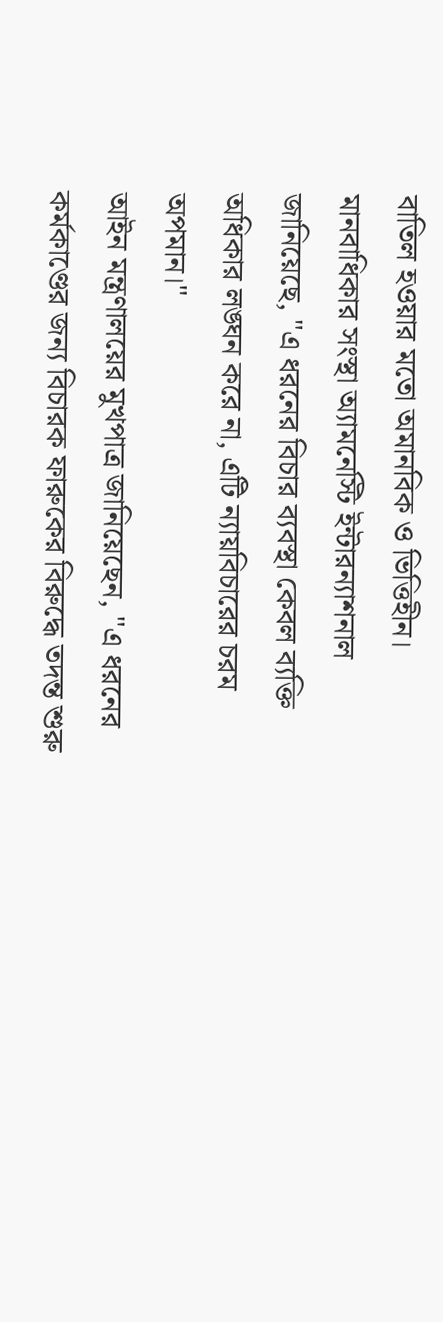বাতিল হওয়ার মতো অমানবিক ও ভিত্তিহীন।
মানবাধিকার সংস্থা অ্যামনেস্টি ইন্টারন্যাশনাল জানিয়েছে, "এ ধরনের বিচার ব্যবস্থা কেবল ব্যক্তি অধিকার লঙ্ঘন করে না, এটি ন্যায়বিচারের চরম অপমান।"
আইন মন্ত্রণালয়ের মুখপাত্র জানিয়েছেন, "এ ধরনের কর্মকাণ্ডের জন্য বিচারক ফারুকের বিরুদ্ধে তদন্ত শুরু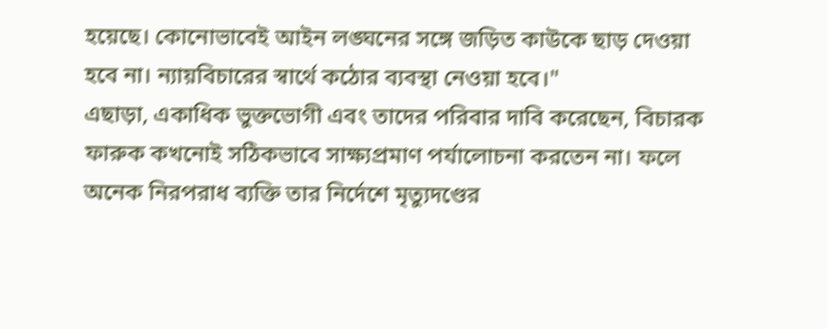হয়েছে। কোনোভাবেই আইন লঙ্ঘনের সঙ্গে জড়িত কাউকে ছাড় দেওয়া হবে না। ন্যায়বিচারের স্বার্থে কঠোর ব্যবস্থা নেওয়া হবে।"
এছাড়া, একাধিক ভুক্তভোগী এবং তাদের পরিবার দাবি করেছেন, বিচারক ফারুক কখনোই সঠিকভাবে সাক্ষ্যপ্রমাণ পর্যালোচনা করতেন না। ফলে অনেক নিরপরাধ ব্যক্তি তার নির্দেশে মৃত্যুদণ্ডের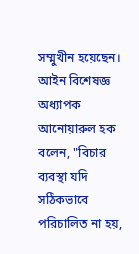সম্মুখীন হয়েছেন।
আইন বিশেষজ্ঞ অধ্যাপক আনোয়ারুল হক বলেন, "বিচার ব্যবস্থা যদি সঠিকভাবে পরিচালিত না হয়,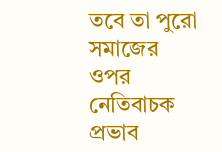তবে তা পুরো সমাজের ওপর নেতিবাচক প্রভাব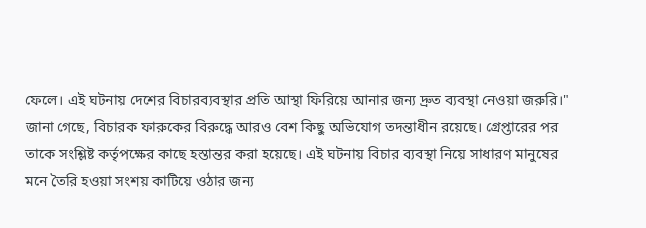ফেলে। এই ঘটনায় দেশের বিচারব্যবস্থার প্রতি আস্থা ফিরিয়ে আনার জন্য দ্রুত ব্যবস্থা নেওয়া জরুরি।"
জানা গেছে, বিচারক ফারুকের বিরুদ্ধে আরও বেশ কিছু অভিযোগ তদন্তাধীন রয়েছে। গ্রেপ্তারের পর তাকে সংশ্লিষ্ট কর্তৃপক্ষের কাছে হস্তান্তর করা হয়েছে। এই ঘটনায় বিচার ব্যবস্থা নিয়ে সাধারণ মানুষের মনে তৈরি হওয়া সংশয় কাটিয়ে ওঠার জন্য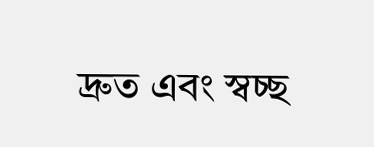দ্রুত এবং স্বচ্ছ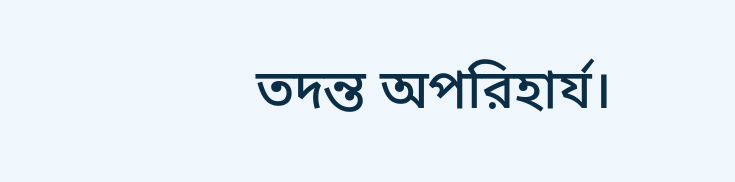তদন্ত অপরিহার্য।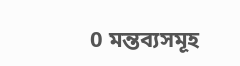0 মন্তব্যসমূহ